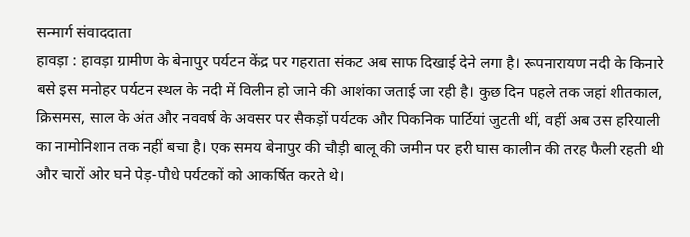सन्मार्ग संवाददाता
हावड़ा : हावड़ा ग्रामीण के बेनापुर पर्यटन केंद्र पर गहराता संकट अब साफ दिखाई देने लगा है। रूपनारायण नदी के किनारे बसे इस मनोहर पर्यटन स्थल के नदी में विलीन हो जाने की आशंका जताई जा रही है। कुछ दिन पहले तक जहां शीतकाल, क्रिसमस, साल के अंत और नववर्ष के अवसर पर सैकड़ों पर्यटक और पिकनिक पार्टियां जुटती थीं, वहीं अब उस हरियाली का नामोनिशान तक नहीं बचा है। एक समय बेनापुर की चौड़ी बालू की जमीन पर हरी घास कालीन की तरह फैली रहती थी और चारों ओर घने पेड़-पौधे पर्यटकों को आकर्षित करते थे।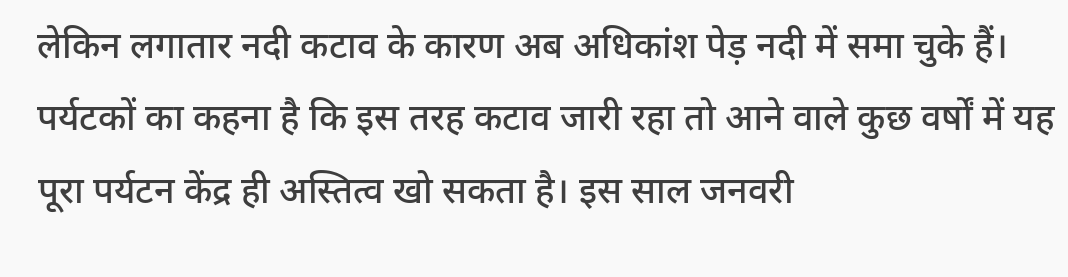लेकिन लगातार नदी कटाव के कारण अब अधिकांश पेड़ नदी में समा चुके हैं। पर्यटकों का कहना है कि इस तरह कटाव जारी रहा तो आने वाले कुछ वर्षों में यह पूरा पर्यटन केंद्र ही अस्तित्व खो सकता है। इस साल जनवरी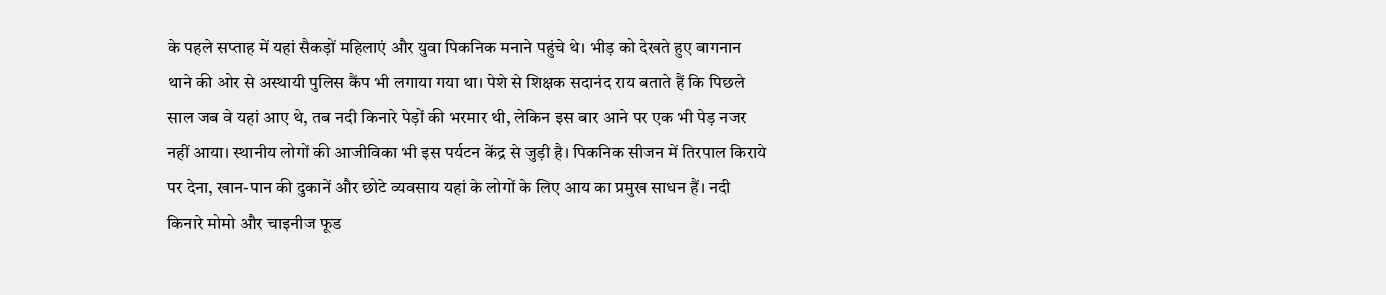के पहले सप्ताह में यहां सैकड़ों महिलाएं और युवा पिकनिक मनाने पहुंचे थे। भीड़ को देखते हुए बागनान थाने की ओर से अस्थायी पुलिस कैंप भी लगाया गया था। पेशे से शिक्षक सदानंद राय बताते हैं कि पिछले साल जब वे यहां आए थे, तब नदी किनारे पेड़ों की भरमार थी, लेकिन इस बार आने पर एक भी पेड़ नजर नहीं आया। स्थानीय लोगों की आजीविका भी इस पर्यटन केंद्र से जुड़ी है। पिकनिक सीजन में तिरपाल किराये पर देना, खान-पान की दुकानें और छोटे व्यवसाय यहां के लोगों के लिए आय का प्रमुख साधन हैं। नदी किनारे मोमो और चाइनीज फूड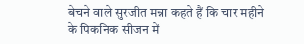बेचने वाले सुरजीत मन्ना कहते हैं कि चार महीने के पिकनिक सीजन में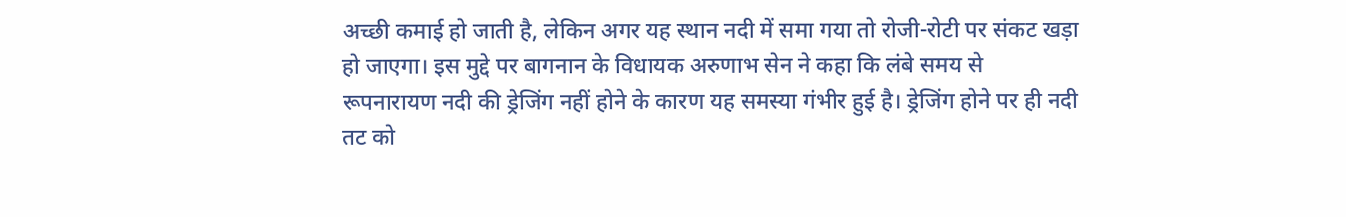अच्छी कमाई हो जाती है, लेकिन अगर यह स्थान नदी में समा गया तो रोजी-रोटी पर संकट खड़ा हो जाएगा। इस मुद्दे पर बागनान के विधायक अरुणाभ सेन ने कहा कि लंबे समय से रूपनारायण नदी की ड्रेजिंग नहीं होने के कारण यह समस्या गंभीर हुई है। ड्रेजिंग होने पर ही नदी तट को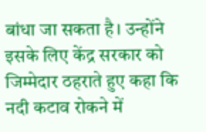बांधा जा सकता है। उन्होंने इसके लिए केंद्र सरकार को जिम्मेदार ठहराते हुए कहा कि नदी कटाव रोकने में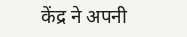केंद्र ने अपनी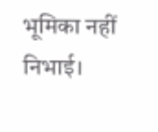भूमिका नहीं निभाई।